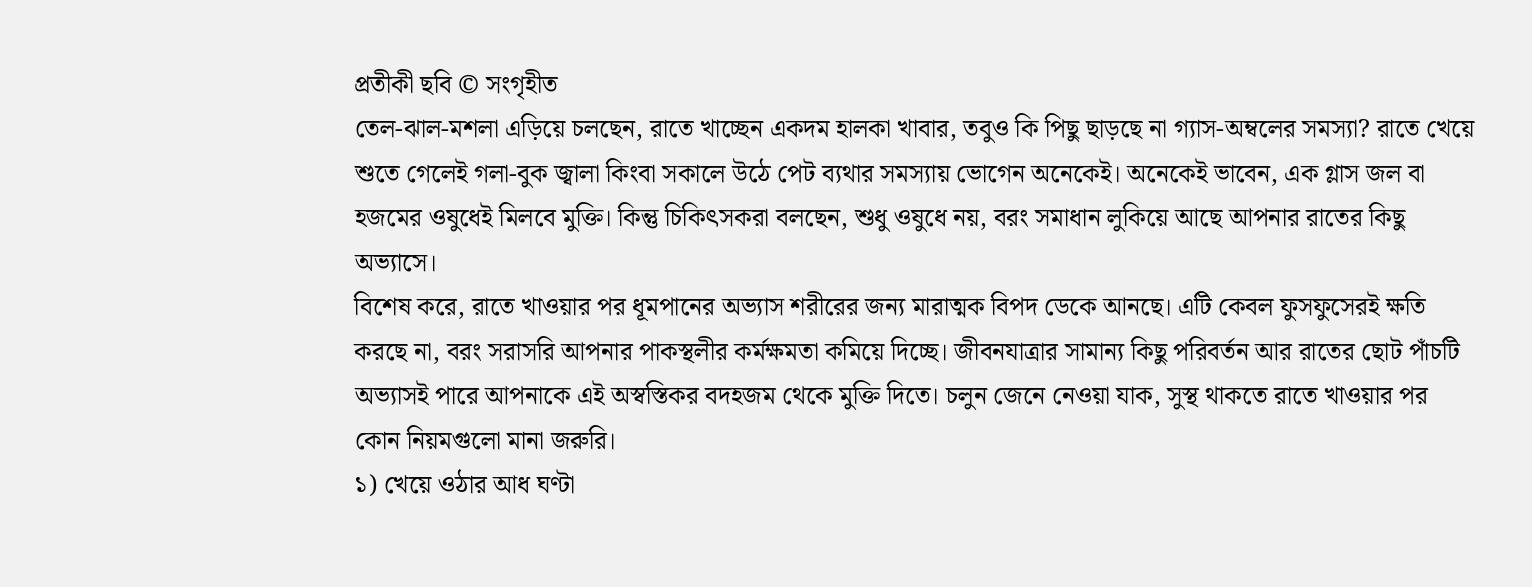প্রতীকী ছবি © সংগৃহীত
তেল-ঝাল-মশলা এড়িয়ে চলছেন, রাতে খাচ্ছেন একদম হালকা খাবার, তবুও কি পিছু ছাড়ছে না গ্যাস-অম্বলের সমস্যা? রাতে খেয়ে শুতে গেলেই গলা-বুক জ্বালা কিংবা সকালে উঠে পেট ব্যথার সমস্যায় ভোগেন অনেকেই। অনেকেই ভাবেন, এক গ্লাস জল বা হজমের ওষুধেই মিলবে মুক্তি। কিন্তু চিকিৎসকরা বলছেন, শুধু ওষুধে নয়, বরং সমাধান লুকিয়ে আছে আপনার রাতের কিছু অভ্যাসে।
বিশেষ করে, রাতে খাওয়ার পর ধূমপানের অভ্যাস শরীরের জন্য মারাত্মক বিপদ ডেকে আনছে। এটি কেবল ফুসফুসেরই ক্ষতি করছে না, বরং সরাসরি আপনার পাকস্থলীর কর্মক্ষমতা কমিয়ে দিচ্ছে। জীবনযাত্রার সামান্য কিছু পরিবর্তন আর রাতের ছোট পাঁচটি অভ্যাসই পারে আপনাকে এই অস্বস্তিকর বদহজম থেকে মুক্তি দিতে। চলুন জেনে নেওয়া যাক, সুস্থ থাকতে রাতে খাওয়ার পর কোন নিয়মগুলো মানা জরুরি।
১) খেয়ে ওঠার আধ ঘণ্টা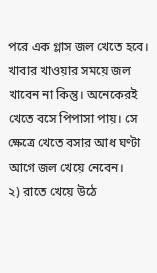পরে এক গ্লাস জল খেতে হবে। খাবার খাওয়ার সময়ে জল খাবেন না কিন্তু। অনেকেরই খেতে বসে পিপাসা পায়। সে ক্ষেত্রে খেতে বসার আধ ঘণ্টা আগে জল খেয়ে নেবেন।
২) রাতে খেয়ে উঠে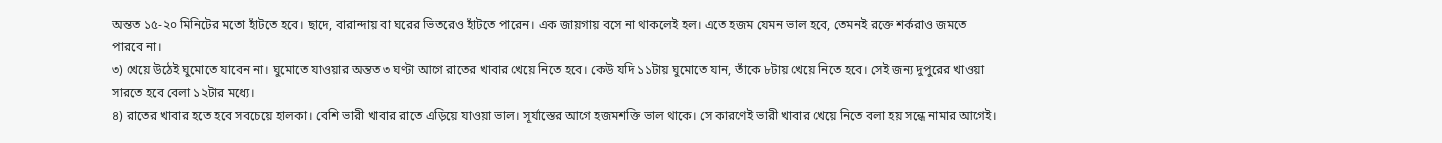অন্তত ১৫-২০ মিনিটের মতো হাঁটতে হবে। ছাদে, বারান্দায় বা ঘরের ভিতরেও হাঁটতে পারেন। এক জায়গায় বসে না থাকলেই হল। এতে হজম যেমন ভাল হবে, তেমনই রক্তে শর্করাও জমতে পারবে না।
৩) খেয়ে উঠেই ঘুমোতে যাবেন না। ঘুমোতে যাওয়ার অন্তত ৩ ঘণ্টা আগে রাতের খাবার খেয়ে নিতে হবে। কেউ যদি ১১টায় ঘুমোতে যান, তাঁকে ৮টায় খেয়ে নিতে হবে। সেই জন্য দুপুরের খাওয়া সারতে হবে বেলা ১২টার মধ্যে।
৪) রাতের খাবার হতে হবে সবচেয়ে হালকা। বেশি ভারী খাবার রাতে এড়িয়ে যাওয়া ভাল। সূর্যাস্তের আগে হজমশক্তি ভাল থাকে। সে কারণেই ভারী খাবার খেয়ে নিতে বলা হয় সন্ধে নামার আগেই।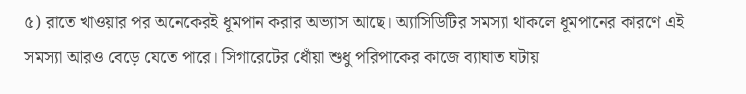৫) রাতে খাওয়ার পর অনেকেরই ধূমপান করার অভ্যাস আছে। অ্যাসিডিটির সমস্যা থাকলে ধূমপানের কারণে এই সমস্যা আরও বেড়ে যেতে পারে। সিগারেটের ধোঁয়া শুধু পরিপাকের কাজে ব্যাঘাত ঘটায়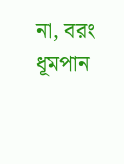না, বরং ধূমপান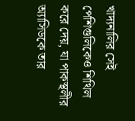খাদ্যনালির সেই পেশিগুলিকেও শিথিল করে দেয়, যা পাকস্থলীর অ্যাসিডকে তার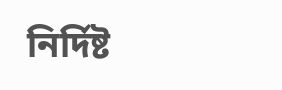নির্দিষ্ট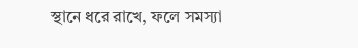স্থানে ধরে রাখে, ফলে সমস্যা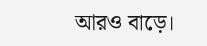আরও বাড়ে।